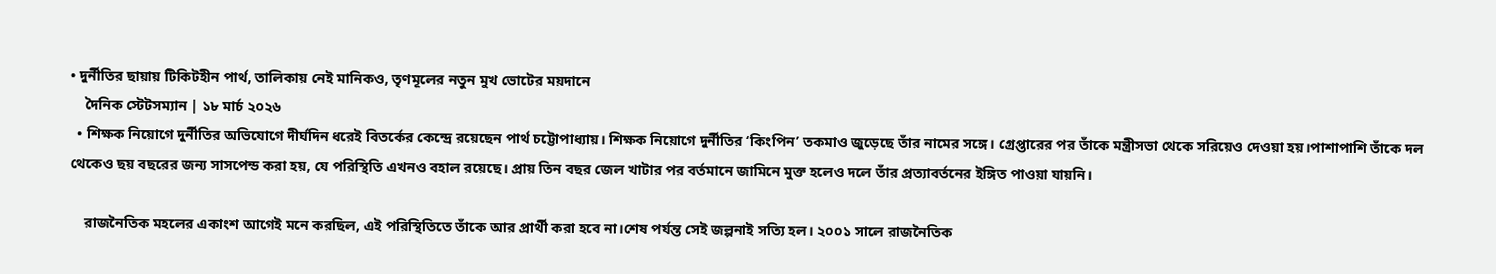• দুর্নীতির ছায়ায় টিকিটহীন পার্থ, তালিকায় নেই মানিকও, তৃণমূলের নতুন মুখ ভোটের ময়দানে
    দৈনিক স্টেটসম্যান | ১৮ মার্চ ২০২৬
  • শিক্ষক নিয়োগে দুর্নীতির অভিযোগে দীর্ঘদিন ধরেই বিতর্কের কেন্দ্রে রয়েছেন পার্থ চট্টোপাধ্যায়। শিক্ষক নিয়োগে দুর্নীতির ‘কিংপিন’ তকমাও জুড়েছে তাঁর নামের সঙ্গে। গ্রেপ্তারের পর তাঁকে মন্ত্রীসভা থেকে সরিয়েও দেওয়া হয়।পাশাপাশি তাঁকে দল থেকেও ছয় বছরের জন্য সাসপেন্ড করা হয়, যে পরিস্থিতি এখনও বহাল রয়েছে। প্রায় তিন বছর জেল খাটার পর বর্তমানে জামিনে মুক্ত হলেও দলে তাঁর প্রত্যাবর্তনের ইঙ্গিত পাওয়া যায়নি।

    রাজনৈতিক মহলের একাংশ আগেই মনে করছিল, এই পরিস্থিতিতে তাঁকে আর প্রার্থী করা হবে না।শেষ পর্যন্ত সেই জল্পনাই সত্যি হল। ২০০১ সালে রাজনৈতিক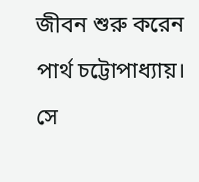জীবন শুরু করেন পার্থ চট্টোপাধ্যায়। সে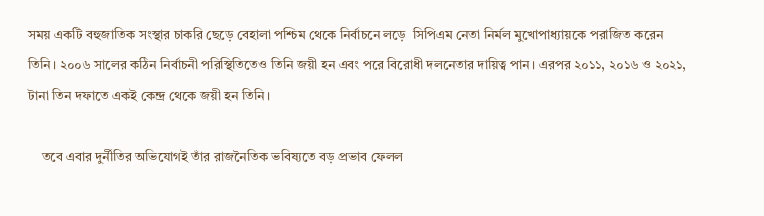সময় একটি বহুজাতিক সংস্থার চাকরি ছেড়ে বেহালা পশ্চিম থেকে নির্বাচনে লড়ে  সিপিএম নেতা নির্মল মুখোপাধ্যায়কে পরাজিত করেন তিনি। ২০০৬ সালের কঠিন নির্বাচনী পরিস্থিতিতেও তিনি জয়ী হন এবং পরে বিরোধী দলনেতার দায়িত্ব পান। এরপর ২০১১, ২০১৬ ও ২০২১, টানা তিন দফাতে একই কেন্দ্র থেকে জয়ী হন তিনি।

    তবে এবার দুর্নীতির অভিযোগই তাঁর রাজনৈতিক ভবিষ্যতে বড় প্রভাব ফেলল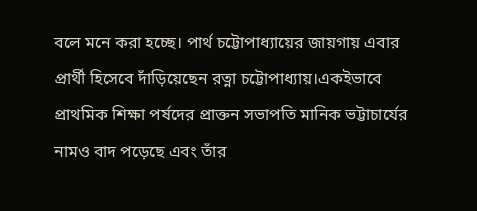বলে মনে করা হচ্ছে। পার্থ চট্টোপাধ্যায়ের জায়গায় এবার প্রার্থী হিসেবে দাঁড়িয়েছেন রত্না চট্টোপাধ্যায়।একইভাবে প্রাথমিক শিক্ষা পর্ষদের প্রাক্তন সভাপতি মানিক ভট্টাচার্যের নামও বাদ পড়েছে এবং তাঁর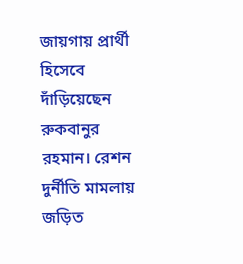জায়গায় প্রার্থী হিসেবে দাঁড়িয়েছেন রুকবানুর রহমান। রেশন দুর্নীতি মামলায় জড়িত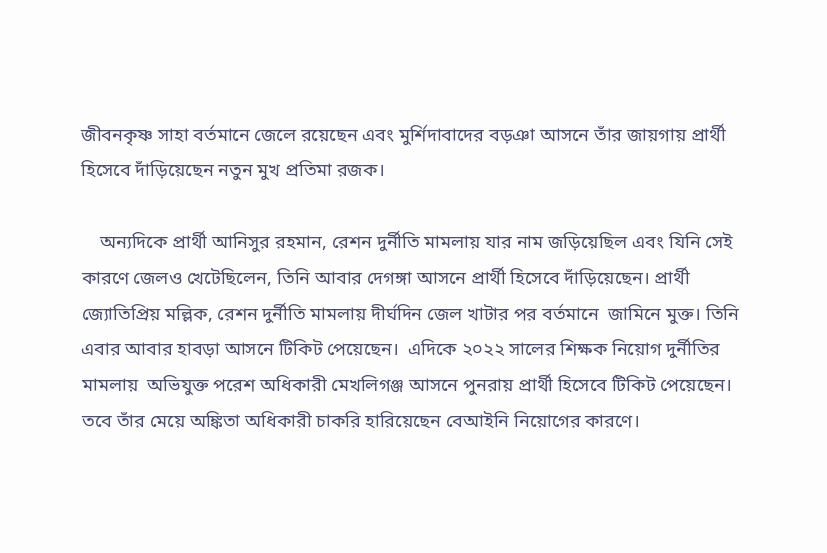জীবনকৃষ্ণ সাহা বর্তমানে জেলে রয়েছেন এবং মুর্শিদাবাদের বড়ঞা আসনে তাঁর জায়গায় প্রার্থী হিসেবে দাঁড়িয়েছেন নতুন মুখ প্রতিমা রজক।

    অন্যদিকে প্রার্থী আনিসুর রহমান, রেশন দুর্নীতি মামলায় যার নাম জড়িয়েছিল এবং যিনি সেই কারণে জেলও খেটেছিলেন, তিনি আবার দেগঙ্গা আসনে প্রার্থী হিসেবে দাঁড়িয়েছেন। প্রার্থী জ্যোতিপ্রিয় মল্লিক, রেশন দুর্নীতি মামলায় দীর্ঘদিন জেল খাটার পর বর্তমানে  জামিনে মুক্ত। তিনি এবার আবার হাবড়া আসনে টিকিট পেয়েছেন।  এদিকে ২০২২ সালের শিক্ষক নিয়োগ দুর্নীতির মামলায়  অভিযুক্ত পরেশ অধিকারী মেখলিগঞ্জ আসনে পুনরায় প্রার্থী হিসেবে টিকিট পেয়েছেন। তবে তাঁর মেয়ে অঙ্কিতা অধিকারী চাকরি হারিয়েছেন বেআইনি নিয়োগের কারণে।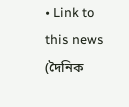• Link to this news (দৈনিক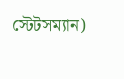স্টেটসম্যান)